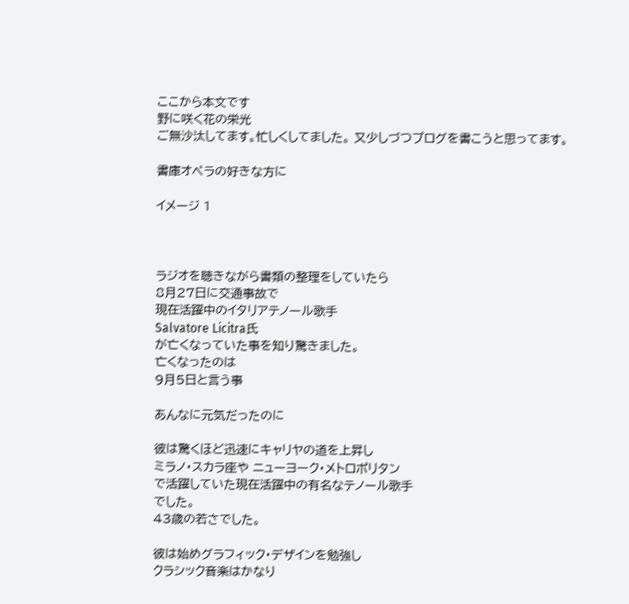ここから本文です
野に咲く花の栄光
ご無沙汰してます。忙しくしてました。 又少しづつプログを書こうと思ってます。

書庫オペラの好きな方に

イメージ 1



ラジオを聴きながら書類の整理をしていたら
8月27日に交通事故で
現在活躍中のイタリアテノール歌手
Salvatore Licitra氏
が亡くなっていた事を知り驚きました。
亡くなったのは
9月5日と言う事

あんなに元気だったのに

彼は驚くほど迅速にキャリヤの道を上昇し
ミラノ・スカラ座や ニューヨーク・メトロポリタン
で活躍していた現在活躍中の有名なテノール歌手
でした。
43歳の若さでした。

彼は始めグラフィック・デザインを勉強し
クラシック音楽はかなり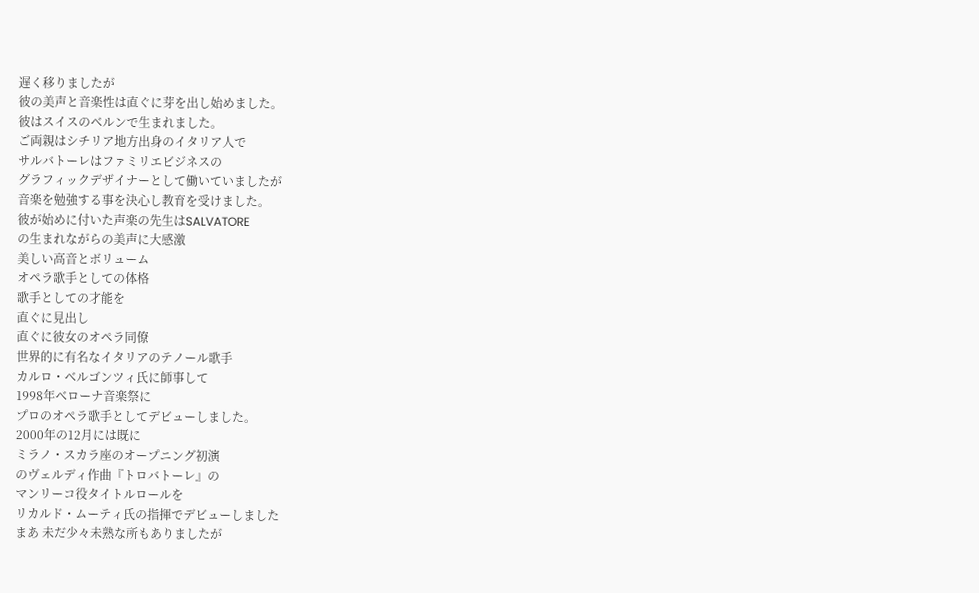遅く移りましたが
彼の美声と音楽性は直ぐに芽を出し始めました。
彼はスイスのベルンで生まれました。
ご両親はシチリア地方出身のイタリア人で
サルバトーレはファミリエビジネスの
グラフィックデザイナーとして働いていましたが
音楽を勉強する事を決心し教育を受けました。
彼が始めに付いた声楽の先生はSALVATORE
の生まれながらの美声に大感激
美しい高音とボリューム
オペラ歌手としての体格
歌手としての才能を
直ぐに見出し
直ぐに彼女のオペラ同僚
世界的に有名なイタリアのテノール歌手
カルロ・ベルゴンツィ氏に師事して
1998年ベローナ音楽祭に
プロのオペラ歌手としてデビューしました。
2000年の12月には既に
ミラノ・スカラ座のオープニング初演
のヴェルディ作曲『トロバトーレ』の
マンリーコ役タイトルロールを
リカルド・ムーティ氏の指揮でデビューしました
まあ 未だ少々未熟な所もありましたが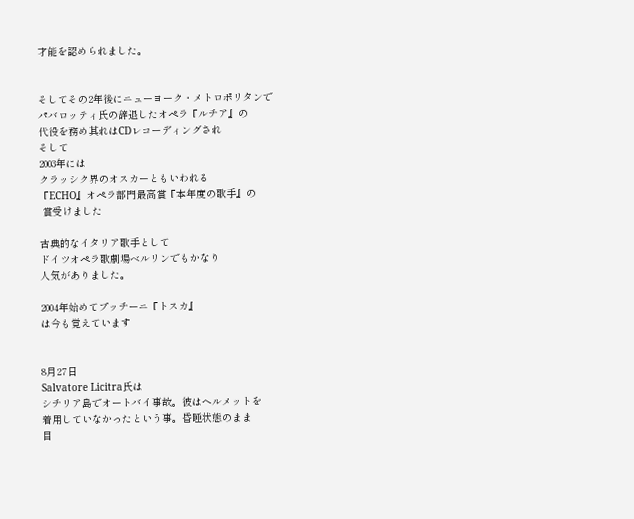才能を認められました。


そしてその2年後にニューヨーク・メトロポリタンで
パバロッティ氏の辞退したオペラ『ルチア』の
代役を務め其れはCDレコーディングされ
そして
2003年には
クラッシク界のオスカーともいわれる
『ECHO』オペラ部門最高賞『本年度の歌手』の
 賞受けました

古典的なイタリア歌手として
ドイツオペラ歌劇場ベルリンでもかなり
人気がありました。

2004年始めてプッチーニ『トスカ』
は今も覚えています


8月27日
Salvatore Licitra氏は
シチリア島でオートバイ事故。彼はヘルメットを
着用していなかったという事。昏睡状態のまま
目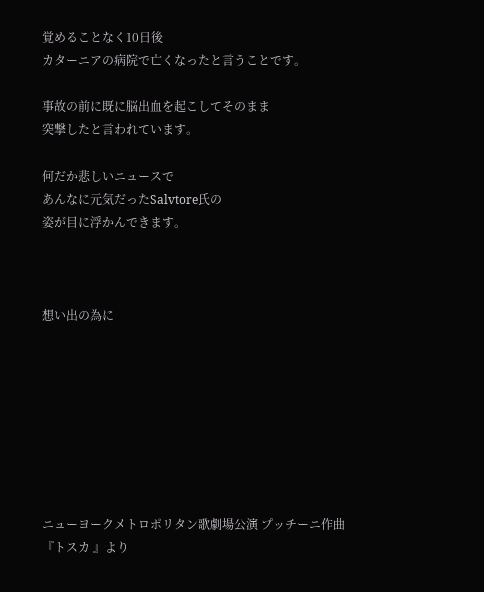覚めることなく10日後
カターニアの病院で亡くなったと言うことです。

事故の前に既に脳出血を起こしてそのまま
突撃したと言われています。

何だか悲しいニュースで
あんなに元気だったSalvtore氏の
姿が目に浮かんできます。



想い出の為に








ニューヨークメトロポリタン歌劇場公演 プッチーニ作曲『トスカ 』より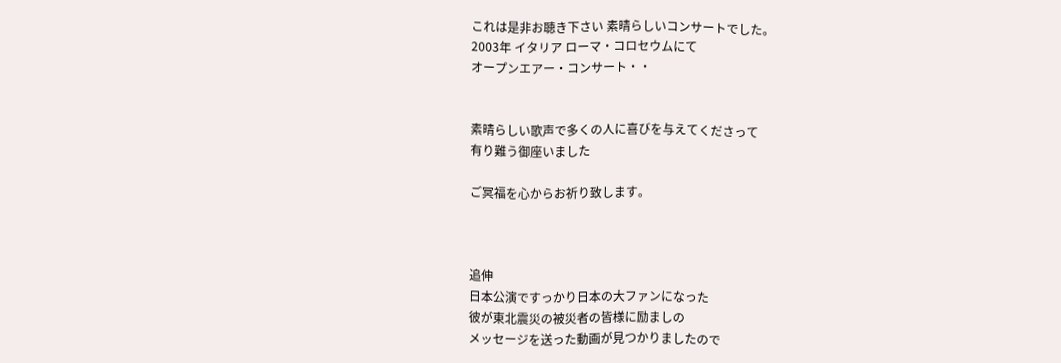これは是非お聴き下さい 素晴らしいコンサートでした。
2003年 イタリア ローマ・コロセウムにて
オープンエアー・コンサート・・


素晴らしい歌声で多くの人に喜びを与えてくださって
有り難う御座いました

ご冥福を心からお祈り致します。



追伸
日本公演ですっかり日本の大ファンになった
彼が東北震災の被災者の皆様に励ましの
メッセージを送った動画が見つかりましたので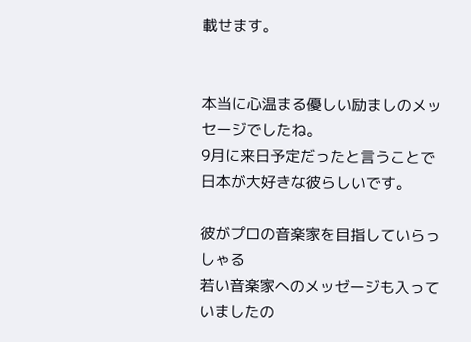載せます。


本当に心温まる優しい励ましのメッセージでしたね。
9月に来日予定だったと言うことで
日本が大好きな彼らしいです。

彼がプロの音楽家を目指していらっしゃる
若い音楽家へのメッゼージも入っていましたの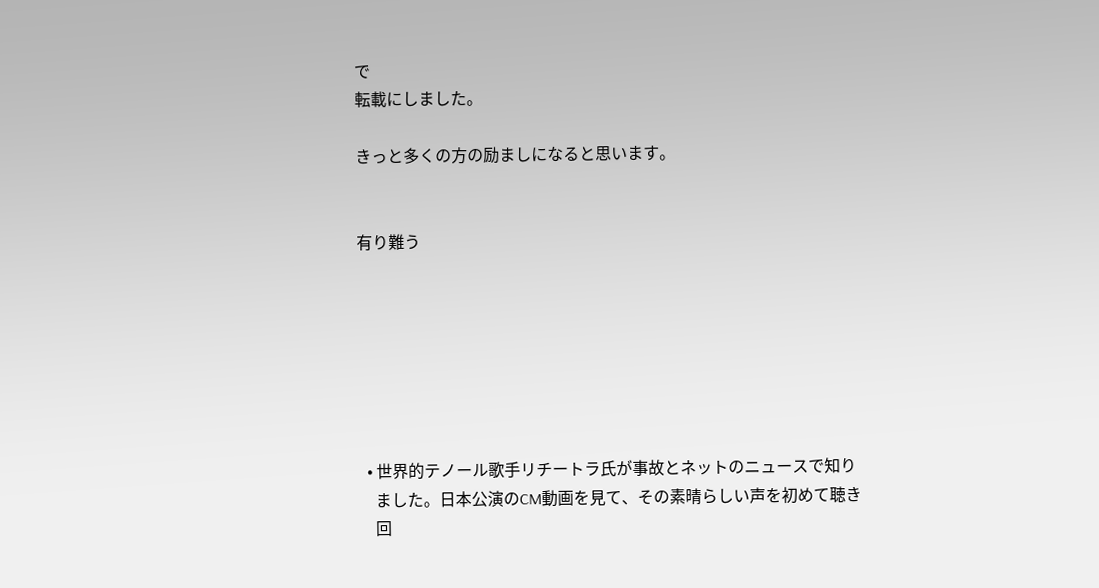で
転載にしました。

きっと多くの方の励ましになると思います。


有り難う







  • 世界的テノール歌手リチートラ氏が事故とネットのニュースで知り
    ました。日本公演のCM動画を見て、その素晴らしい声を初めて聴き
    回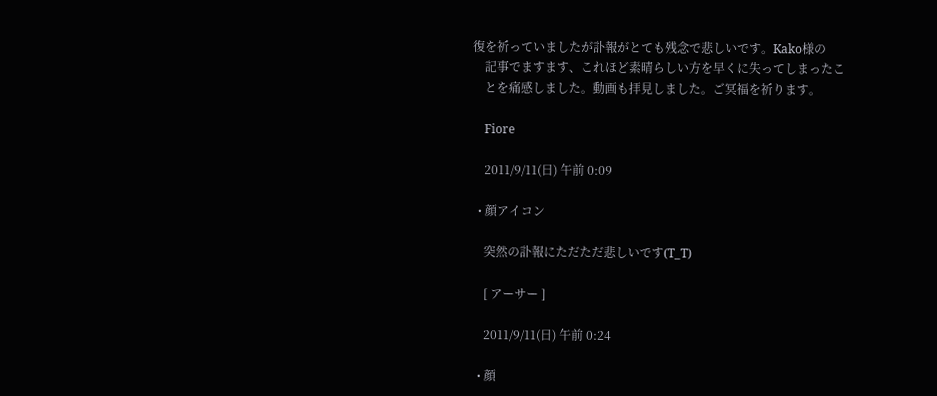復を祈っていましたが訃報がとても残念で悲しいです。Kako様の
    記事でますます、これほど素晴らしい方を早くに失ってしまったこ
    とを痛感しました。動画も拝見しました。ご冥福を祈ります。

    Fiore

    2011/9/11(日) 午前 0:09

  • 顔アイコン

    突然の訃報にただただ悲しいです(T_T)

    [ アーサー ]

    2011/9/11(日) 午前 0:24

  • 顔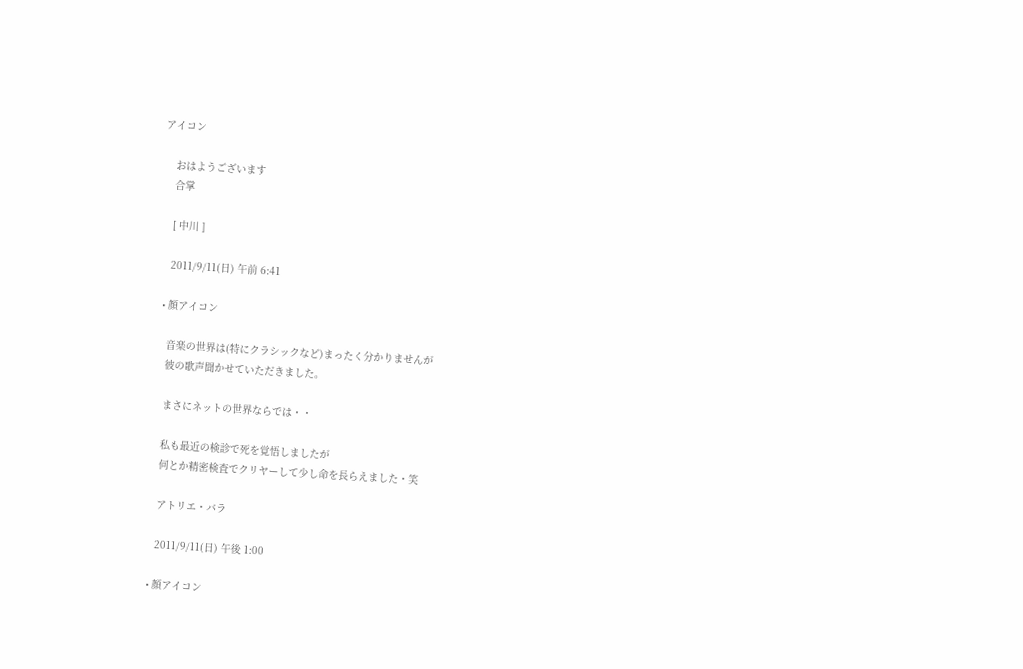アイコン

    おはようございます
    合掌

    [ 中川 ]

    2011/9/11(日) 午前 6:41

  • 顔アイコン

    音楽の世界は(特にクラシックなど)まったく分かりませんが
    彼の歌声聞かせていただきました。

    まさにネットの世界ならでは・・

    私も最近の検診で死を覚悟しましたが
    何とか精密検査でクリヤーして少し命を長らえました・笑

    アトリエ・バラ

    2011/9/11(日) 午後 1:00

  • 顔アイコン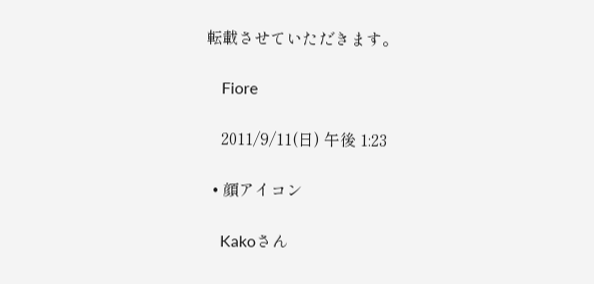転載させていただきます。

    Fiore

    2011/9/11(日) 午後 1:23

  • 顔アイコン

    Kakoさん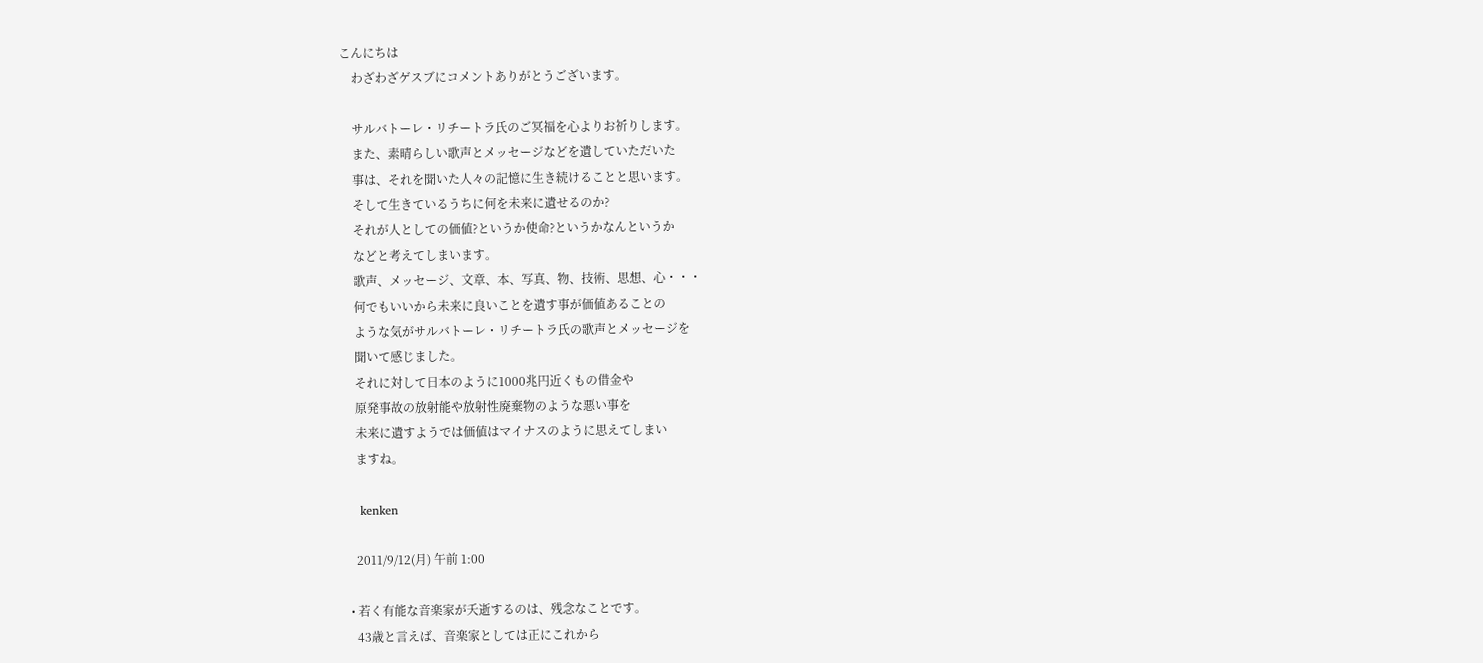こんにちは
    わざわざゲスブにコメントありがとうございます。

    サルバトーレ・リチートラ氏のご冥福を心よりお祈りします。
    また、素晴らしい歌声とメッセージなどを遺していただいた
    事は、それを聞いた人々の記憶に生き続けることと思います。
    そして生きているうちに何を未来に遺せるのか?
    それが人としての価値?というか使命?というかなんというか
    などと考えてしまいます。
    歌声、メッセージ、文章、本、写真、物、技術、思想、心・・・
    何でもいいから未来に良いことを遺す事が価値あることの
    ような気がサルバトーレ・リチートラ氏の歌声とメッセージを
    聞いて感じました。
    それに対して日本のように1000兆円近くもの借金や
    原発事故の放射能や放射性廃棄物のような悪い事を
    未来に遺すようでは価値はマイナスのように思えてしまい
    ますね。

    kenken

    2011/9/12(月) 午前 1:00

  • 若く有能な音楽家が夭逝するのは、残念なことです。
    43歳と言えば、音楽家としては正にこれから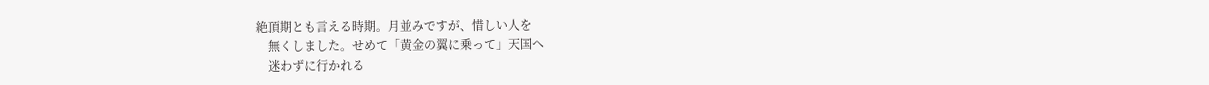絶頂期とも言える時期。月並みですが、惜しい人を
    無くしました。せめて「黄金の翼に乗って」天国へ
    迷わずに行かれる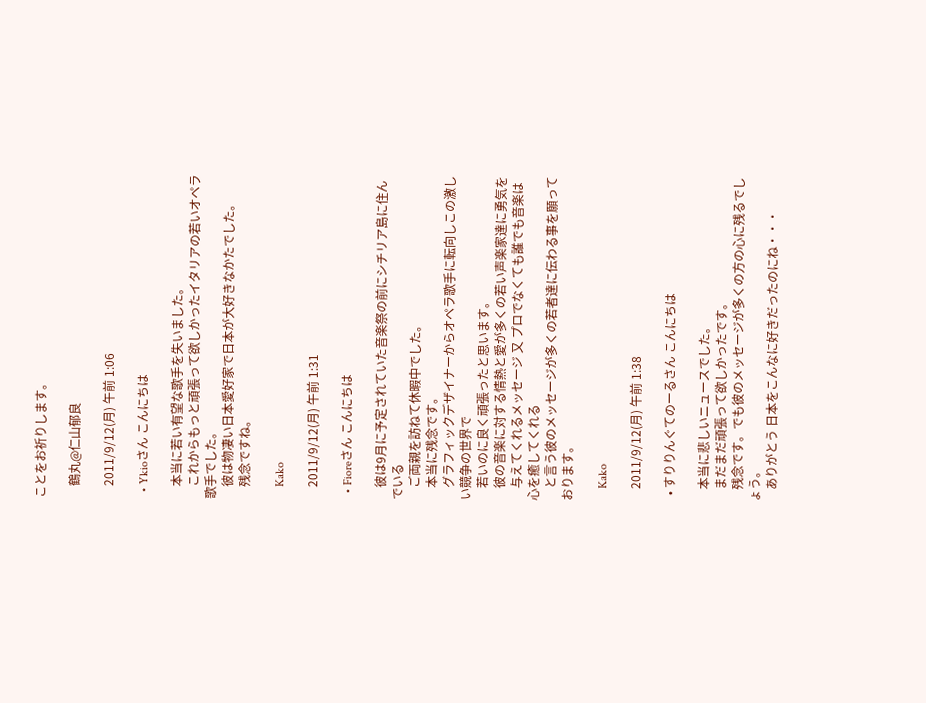ことをお祈りします。

    鶴丸@仁山郁良

    2011/9/12(月) 午前 1:06

  • Ykioさん こんにちは

    本当に若い有望な歌手を失いました。
    これからもっと頑張って欲しかったイタリアの若いオペラ歌手でした。
    彼は物凄い日本愛好家で日本が大好きなかたでした。
    残念ですね。

    Kako

    2011/9/12(月) 午前 1:31

  • Fioreさん こんにちは

    彼は9月に予定されていた音楽祭の前にシチリア島に住んでいる
    ご両親を訪ねて休暇中でした。
    本当に残念です。
    グラフィックデザイナーからオペラ歌手に転向しこの激しい競争の世界で
    若いのに良く頑張ったと思います。
    彼の音楽に対する情熱と愛が多くの若い声楽家達に勇気を
    与えてくれるメッセージ 又 プロでなくても誰でも音楽は心を癒してくれる
    と言う彼のメッセージが多くの若者達に伝わる事を願っております。

    Kako

    2011/9/12(月) 午前 1:38

  • すりりんぐてのーるさん こんにちは

    本当に悲しいニュースでした。
    まだまだ頑張って欲しかったです。
    残念です。でも彼のメッセージが多くの方の心に残るでしょう。
    ありがとう 日本をこんなに好きだったのにね・・・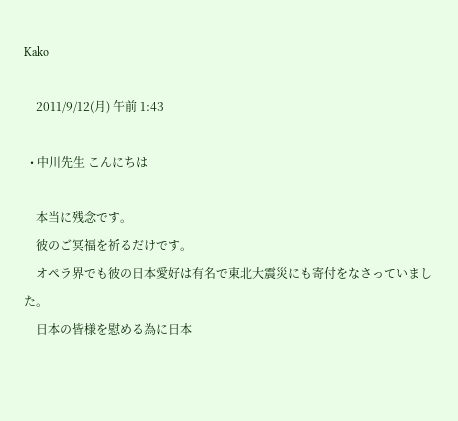Kako

    2011/9/12(月) 午前 1:43

  • 中川先生 こんにちは

    本当に残念です。
    彼のご冥福を祈るだけです。
    オペラ界でも彼の日本愛好は有名で東北大震災にも寄付をなさっていました。
    日本の皆様を慰める為に日本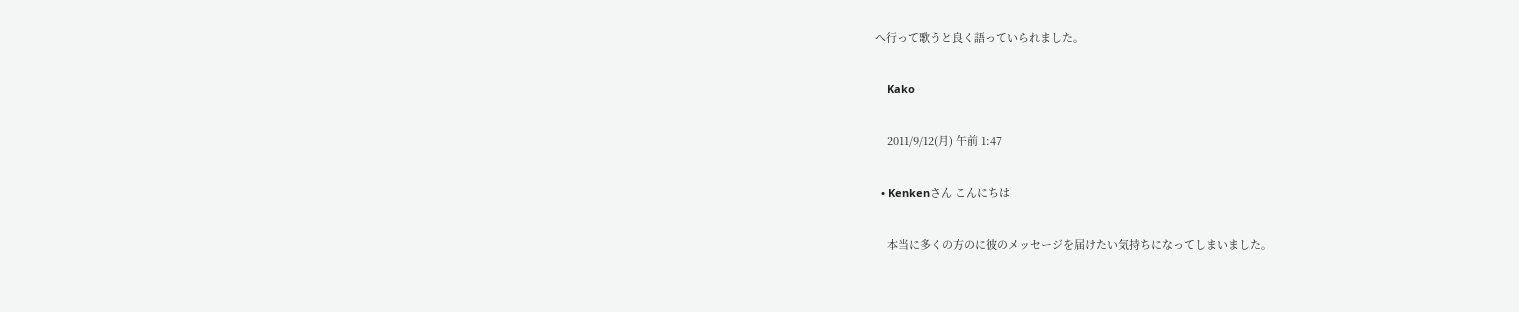へ行って歌うと良く語っていられました。

    Kako

    2011/9/12(月) 午前 1:47

  • Kenkenさん こんにちは

    本当に多くの方のに彼のメッセージを届けたい気持ちになってしまいました。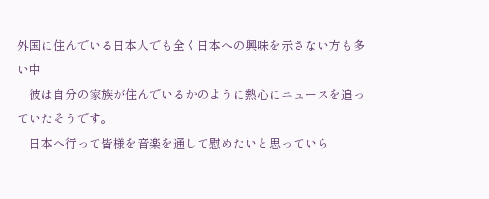外国に住んでいる日本人でも全く日本への興味を示さない方も多い中
    彼は自分の家族が住んでいるかのように熱心にニュースを追っていたそうです。
    日本へ行って皆様を音楽を通して慰めたいと思っていら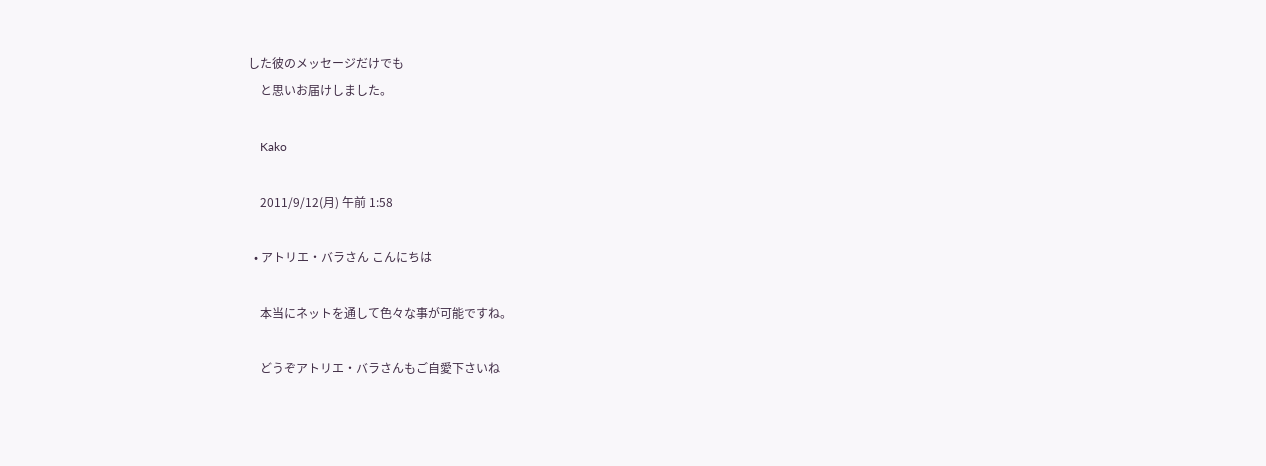した彼のメッセージだけでも
    と思いお届けしました。

    Kako

    2011/9/12(月) 午前 1:58

  • アトリエ・バラさん こんにちは

    本当にネットを通して色々な事が可能ですね。

    どうぞアトリエ・バラさんもご自愛下さいね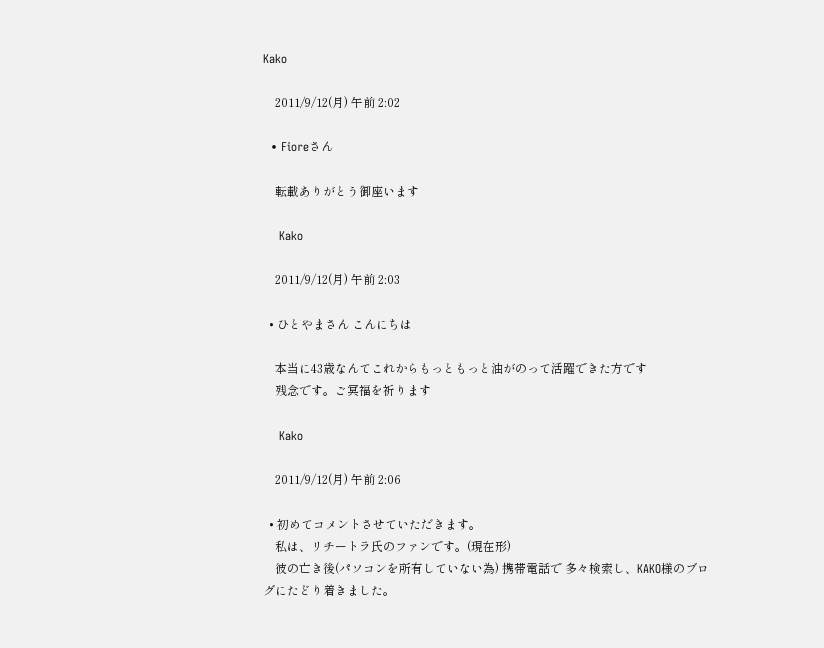Kako

    2011/9/12(月) 午前 2:02

  • Fioreさん

    転載ありがとう御座います

    Kako

    2011/9/12(月) 午前 2:03

  • ひとやまさん こんにちは

    本当に43歳なんてこれからもっともっと油がのって活躍できた方です
    残念です。ご冥福を祈ります

    Kako

    2011/9/12(月) 午前 2:06

  • 初めてコメントさせていただきます。
    私は、リチートラ氏のファンです。(現在形)
    彼の亡き後(パソコンを所有していない為) 携帯電話で 多々検索し、KAKO様のブログにたどり着きました。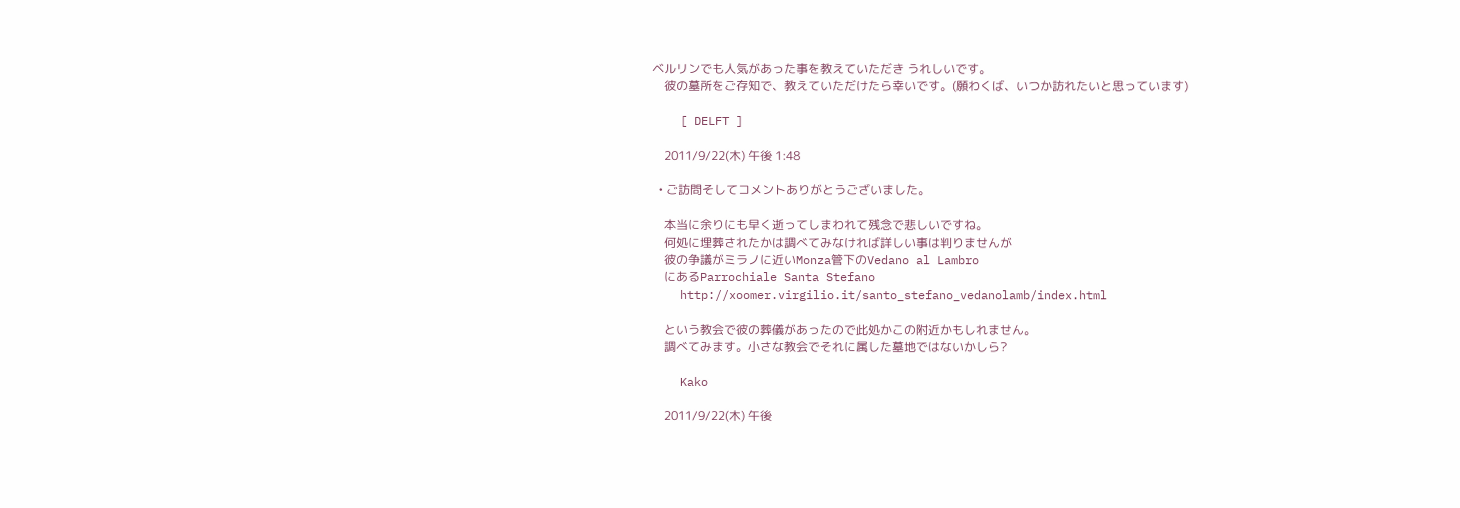ベルリンでも人気があった事を教えていただき うれしいです。
    彼の墓所をご存知で、教えていただけたら幸いです。(願わくば、いつか訪れたいと思っています)

    [ DELFT ]

    2011/9/22(木) 午後 1:48

  • ご訪問そしてコメントありがとうございました。

    本当に余りにも早く逝ってしまわれて残念で悲しいですね。
    何処に埋葬されたかは調べてみなければ詳しい事は判りませんが
    彼の争議がミラノに近いMonza管下のVedano al Lambro
    にあるParrochiale Santa Stefano
    http://xoomer.virgilio.it/santo_stefano_vedanolamb/index.html

    という教会で彼の葬儀があったので此処かこの附近かもしれません。
    調べてみます。小さな教会でそれに属した墓地ではないかしら?

    Kako

    2011/9/22(木) 午後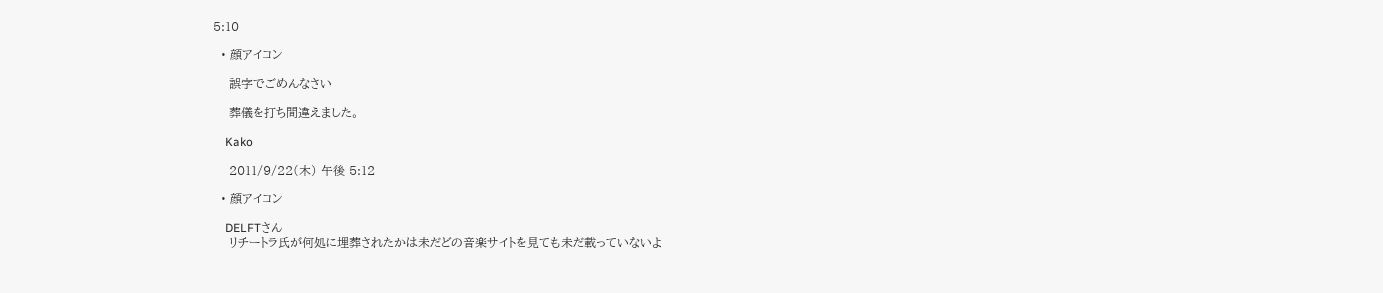5:10

  • 顔アイコン

    誤字でごめんなさい

    葬儀を打ち間違えました。

    Kako

    2011/9/22(木) 午後 5:12

  • 顔アイコン

    DELFTさん
    リチートラ氏が何処に埋葬されたかは未だどの音楽サイトを見ても未だ載っていないよ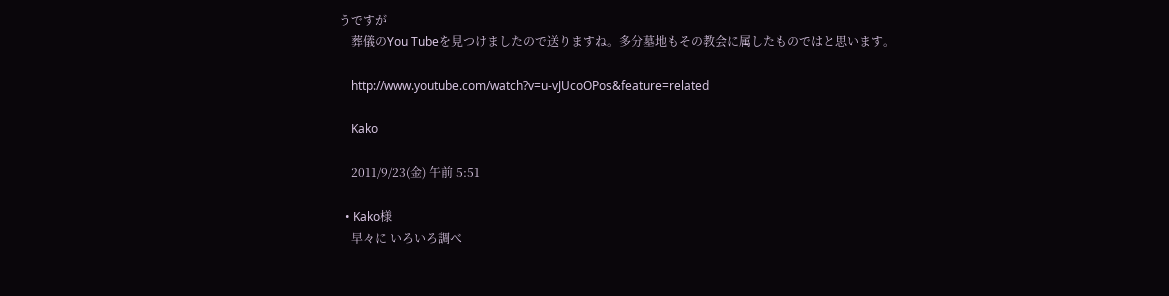うですが
    葬儀のYou Tubeを見つけましたので送りますね。多分墓地もその教会に属したものではと思います。

    http://www.youtube.com/watch?v=u-vJUcoOPos&feature=related

    Kako

    2011/9/23(金) 午前 5:51

  • Kako様
    早々に いろいろ調べ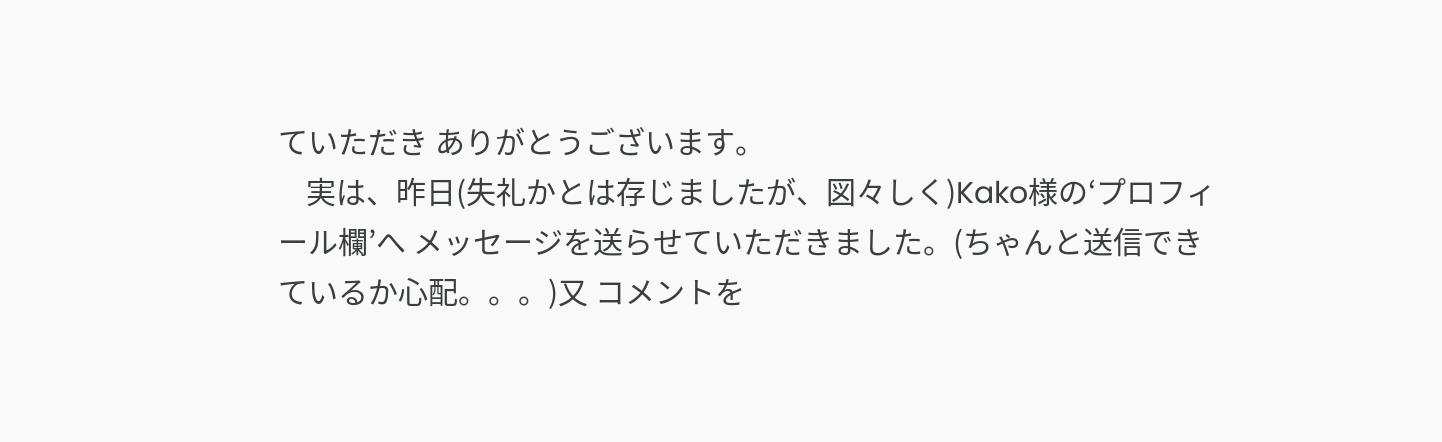ていただき ありがとうございます。
    実は、昨日(失礼かとは存じましたが、図々しく)Kako様の‘プロフィール欄’へ メッセージを送らせていただきました。(ちゃんと送信できているか心配。。。)又 コメントを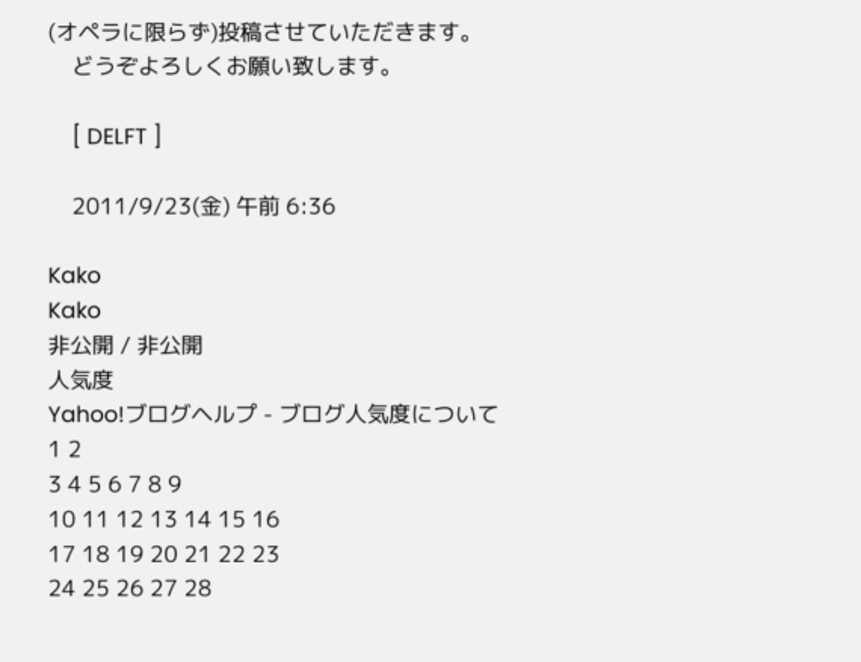(オペラに限らず)投稿させていただきます。
    どうぞよろしくお願い致します。

    [ DELFT ]

    2011/9/23(金) 午前 6:36

Kako
Kako
非公開 / 非公開
人気度
Yahoo!ブログヘルプ - ブログ人気度について
1 2
3 4 5 6 7 8 9
10 11 12 13 14 15 16
17 18 19 20 21 22 23
24 25 26 27 28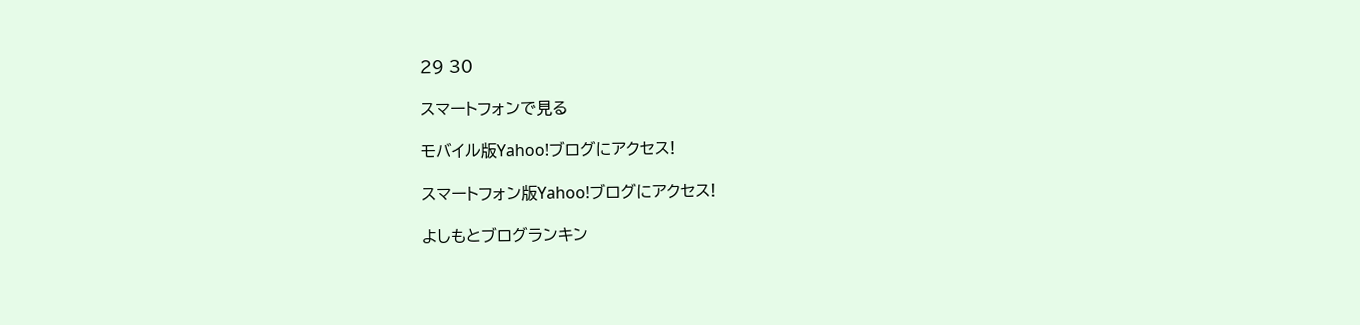29 30

スマートフォンで見る

モバイル版Yahoo!ブログにアクセス!

スマートフォン版Yahoo!ブログにアクセス!

よしもとブログランキン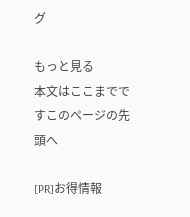グ

もっと見る
本文はここまでですこのページの先頭へ

[PR]お得情報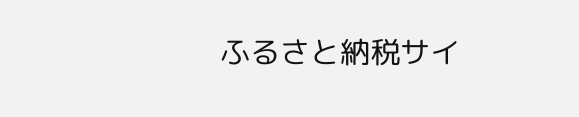ふるさと納税サイ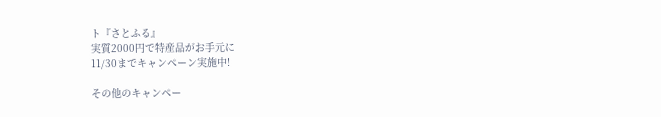ト『さとふる』
実質2000円で特産品がお手元に
11/30までキャンペーン実施中!

その他のキャンペー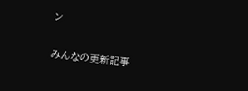ン

みんなの更新記事